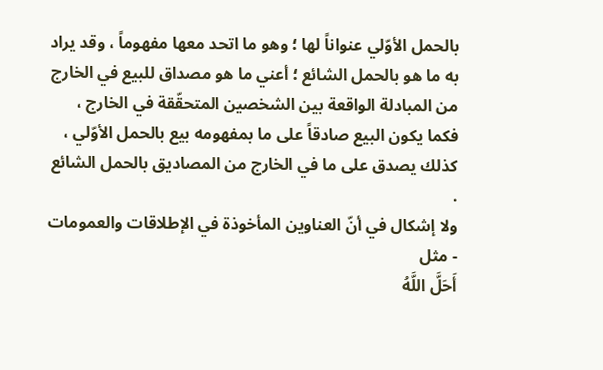بالحمل الأوّلي عنواناً لها ؛ وهو ما اتحد معها مفهوماً ، وقد يراد به ما هو بالحمل الشائع ؛ أعني ما هو مصداق للبيع في الخارج من المبادلة الواقعة بين الشخصين المتحقّقة في الخارج ، فكما يكون البيع صادقاً على ما بمفهومه بيع بالحمل الأوّلي ، كذلك يصدق على ما في الخارج من المصاديق بالحمل الشائع .
ولا إشكال في أنّ العناوين المأخوذة في الإطلاقات والعمومات - مثل
أَحَلَّ اللَّهُ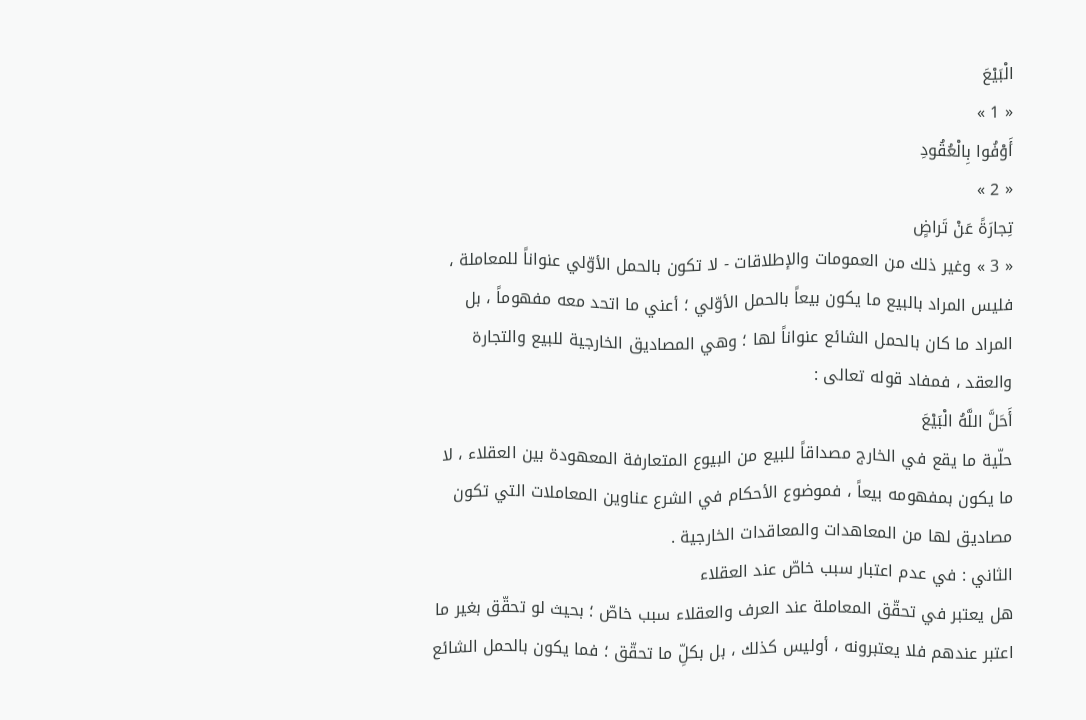الْبَيْعَ
« 1 »
أَوْفُوا بِالْعُقُودِ
« 2 »
تِجارَةً عَنْ تَراضٍ
« 3 » وغير ذلك من العمومات والإطلاقات - لا تكون بالحمل الأوّلي عنواناً للمعاملة ، فليس المراد بالبيع ما يكون بيعاً بالحمل الأوّلي ؛ أعني ما اتحد معه مفهوماً ، بل المراد ما كان بالحمل الشائع عنواناً لها ؛ وهي المصاديق الخارجية للبيع والتجارة والعقد ، فمفاد قوله تعالى :
أَحَلَّ اللَّهُ الْبَيْعَ
حلّية ما يقع في الخارج مصداقاً للبيع من البيوع المتعارفة المعهودة بين العقلاء ، لا ما يكون بمفهومه بيعاً ، فموضوع الأحكام في الشرع عناوين المعاملات التي تكون مصاديق لها من المعاهدات والمعاقدات الخارجية .
الثاني : في عدم اعتبار سبب خاصّ عند العقلاء
هل يعتبر في تحقّق المعاملة عند العرف والعقلاء سبب خاصّ ؛ بحيث لو تحقّق بغير ما اعتبر عندهم فلا يعتبرونه ، أوليس كذلك ، بل بكلِّ ما تحقّق ؛ فما يكون بالحمل الشائع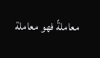معاملةً فهو معاملة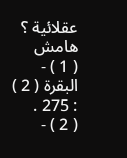عقلائية ؟
هامش
( 1 ) - البقرة ( 2 ) : 275 .
( 2 ) -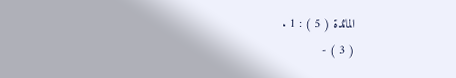المائدة ( 5 ) : 1 .
( 3 ) -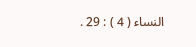النساء ( 4 ) : 29 .